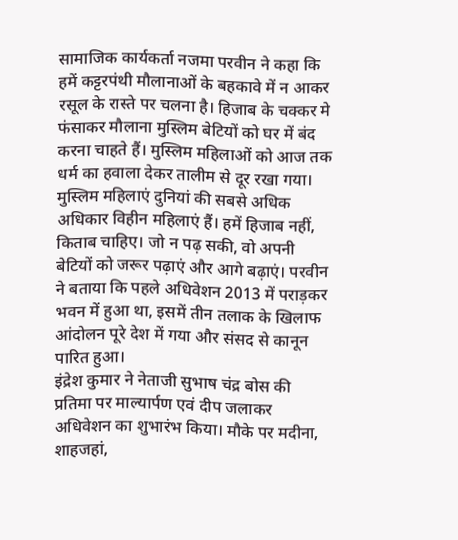सामाजिक कार्यकर्ता नजमा परवीन ने कहा कि हमें कट्टरपंथी मौलानाओं के बहकावे में न आकर रसूल के रास्ते पर चलना है। हिजाब के चक्कर मे फंसाकर मौलाना मुस्लिम बेटियों को घर में बंद करना चाहते हैं। मुस्लिम महिलाओं को आज तक धर्म का हवाला देकर तालीम से दूर रखा गया।
मुस्लिम महिलाएं दुनियां की सबसे अधिक अधिकार विहीन महिलाएं हैं। हमें हिजाब नहीं, किताब चाहिए। जो न पढ़ सकी, वो अपनी बेटियों को जरूर पढ़ाएं और आगे बढ़ाएं। परवीन ने बताया कि पहले अधिवेशन 2013 में पराड़कर भवन में हुआ था, इसमें तीन तलाक के खिलाफ आंदोलन पूरे देश में गया और संसद से कानून पारित हुआ।
इंद्रेश कुमार ने नेताजी सुभाष चंद्र बोस की प्रतिमा पर माल्यार्पण एवं दीप जलाकर अधिवेशन का शुभारंभ किया। मौके पर मदीना, शाहजहां,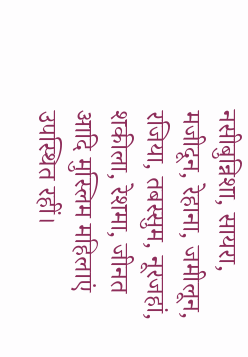नसीबुन्निशा, सायरा, मजीदून, रेहाना, जमीलून, रजिया, तबस्सुम, नूरजहां, शकीला, रेशमा, जीनत आदि मुस्लिम महिलाएं उपस्थित रहीं।